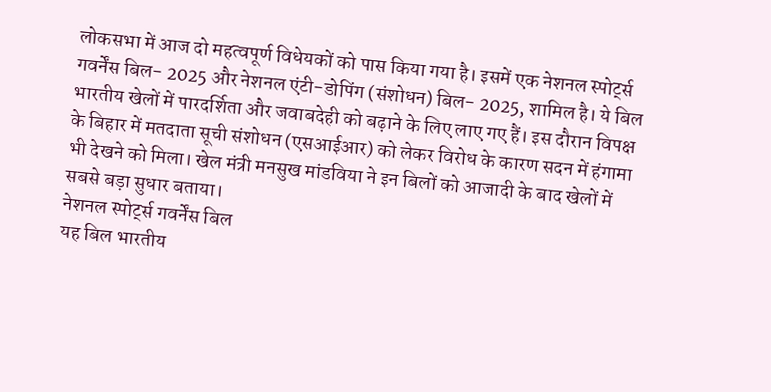लोकसभा में आज दो महत्वपूर्ण विधेयकों को पास किया गया है। इसमें एक नेशनल स्पोर्ट्स गवर्नेंस बिल- 2025 और नेशनल एंटी-डोपिंग (संशोधन) बिल- 2025, शामिल है। ये बिल भारतीय खेलों में पारदर्शिता और जवाबदेही को बढ़ाने के लिए लाए गए हैं। इस दौरान विपक्ष के बिहार में मतदाता सूची संशोधन (एसआईआर) को लेकर विरोध के कारण सदन में हंगामा भी देखने को मिला। खेल मंत्री मनसुख मांडविया ने इन बिलों को आजादी के बाद खेलों में सबसे बड़ा सुधार बताया।
नेशनल स्पोर्ट्स गवर्नेंस बिल
यह बिल भारतीय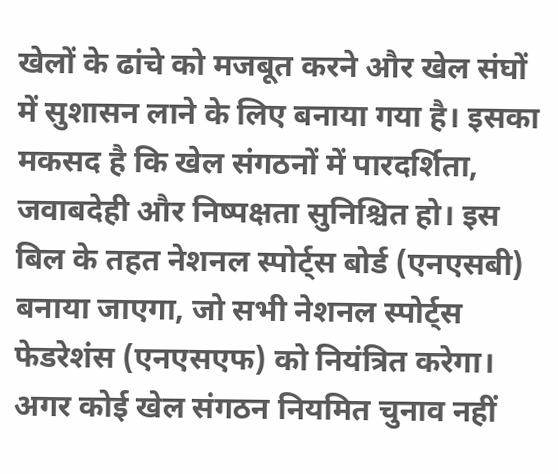खेलों के ढांचे को मजबूत करने और खेल संघों में सुशासन लाने के लिए बनाया गया है। इसका मकसद है कि खेल संगठनों में पारदर्शिता, जवाबदेही और निष्पक्षता सुनिश्चित हो। इस बिल के तहत नेशनल स्पोर्ट्स बोर्ड (एनएसबी) बनाया जाएगा, जो सभी नेशनल स्पोर्ट्स फेडरेशंस (एनएसएफ) को नियंत्रित करेगा। अगर कोई खेल संगठन नियमित चुनाव नहीं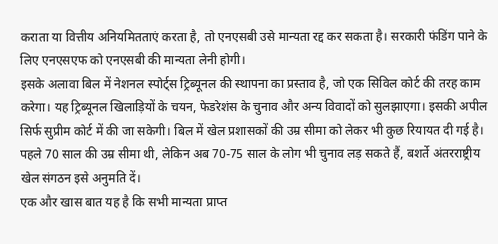कराता या वित्तीय अनियमितताएं करता है, तो एनएसबी उसे मान्यता रद्द कर सकता है। सरकारी फंडिंग पाने के लिए एनएसएफ को एनएसबी की मान्यता लेनी होगी।
इसके अलावा बिल में नेशनल स्पोर्ट्स ट्रिब्यूनल की स्थापना का प्रस्ताव है, जो एक सिविल कोर्ट की तरह काम करेगा। यह ट्रिब्यूनल खिलाड़ियों के चयन, फेडरेशंस के चुनाव और अन्य विवादों को सुलझाएगा। इसकी अपील सिर्फ सुप्रीम कोर्ट में की जा सकेगी। बिल में खेल प्रशासकों की उम्र सीमा को लेकर भी कुछ रियायत दी गई है। पहले 70 साल की उम्र सीमा थी, लेकिन अब 70-75 साल के लोग भी चुनाव लड़ सकते हैं, बशर्ते अंतरराष्ट्रीय खेल संगठन इसे अनुमति दें।
एक और खास बात यह है कि सभी मान्यता प्राप्त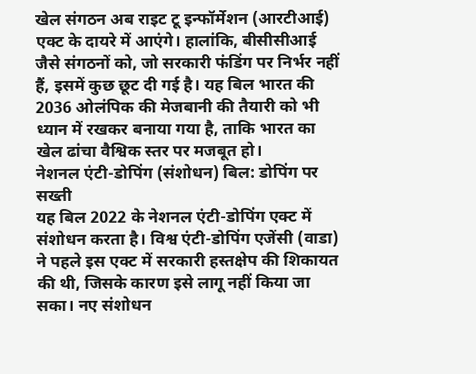खेल संगठन अब राइट टू इन्फॉर्मेशन (आरटीआई) एक्ट के दायरे में आएंगे। हालांकि, बीसीसीआई जैसे संगठनों को, जो सरकारी फंडिंग पर निर्भर नहीं हैं, इसमें कुछ छूट दी गई है। यह बिल भारत की 2036 ओलंपिक की मेजबानी की तैयारी को भी ध्यान में रखकर बनाया गया है, ताकि भारत का खेल ढांचा वैश्विक स्तर पर मजबूत हो।
नेशनल एंटी-डोपिंग (संशोधन) बिल: डोपिंग पर सख्ती
यह बिल 2022 के नेशनल एंटी-डोपिंग एक्ट में संशोधन करता है। विश्व एंटी-डोपिंग एजेंसी (वाडा) ने पहले इस एक्ट में सरकारी हस्तक्षेप की शिकायत की थी, जिसके कारण इसे लागू नहीं किया जा सका। नए संशोधन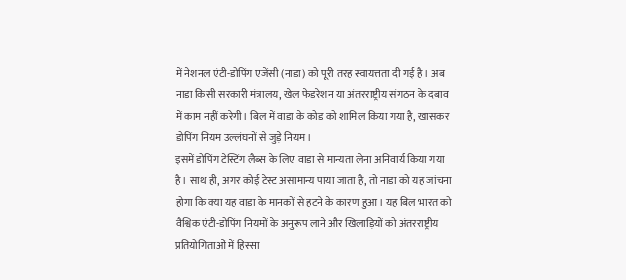में नेशनल एंटी-डोपिंग एजेंसी (नाडा) को पूरी तरह स्वायत्तता दी गई है। अब नाडा किसी सरकारी मंत्रालय, खेल फेडरेशन या अंतरराष्ट्रीय संगठन के दबाव में काम नहीं करेगी। बिल में वाडा के कोड को शामिल किया गया है, खासकर डोपिंग नियम उल्लंघनों से जुड़े नियम।
इसमें डोपिंग टेस्टिंग लैब्स के लिए वाडा से मान्यता लेना अनिवार्य किया गया है। साथ ही, अगर कोई टेस्ट असामान्य पाया जाता है, तो नाडा को यह जांचना होगा कि क्या यह वाडा के मानकों से हटने के कारण हुआ। यह बिल भारत को वैश्विक एंटी-डोपिंग नियमों के अनुरूप लाने और खिलाड़ियों को अंतरराष्ट्रीय प्रतियोगिताओं में हिस्सा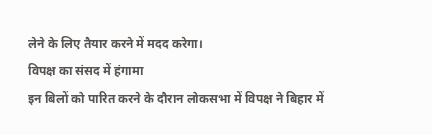लेने के लिए तैयार करने में मदद करेगा।
विपक्ष का संसद में हंगामा
इन बिलों को पारित करने के दौरान लोकसभा में विपक्ष ने बिहार में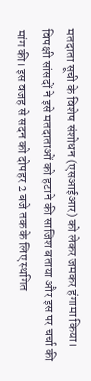मतदाता सूची के विशेष संशोधन (एसआईआर) को लेकर जमकर हंगामा किया। विपक्षी सांसदों ने इसे मतदाताओं को हटाने की साजिश बताया और इस पर चर्चा की मांग की। इस वजह से सदन को दोपहर 2 बजे तक के लिए स्थगित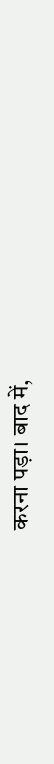करना पड़ा। बाद में,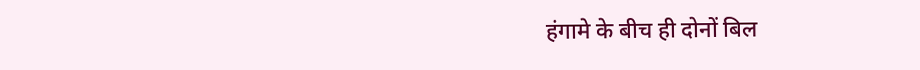हंगामे के बीच ही दोनों बिल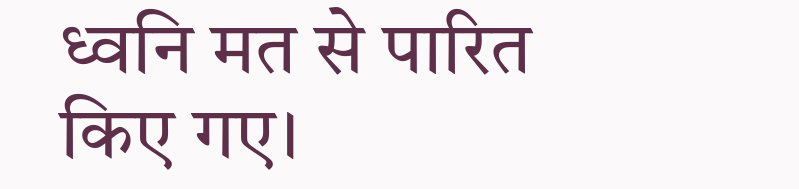ध्वनि मत से पारित किए गए।